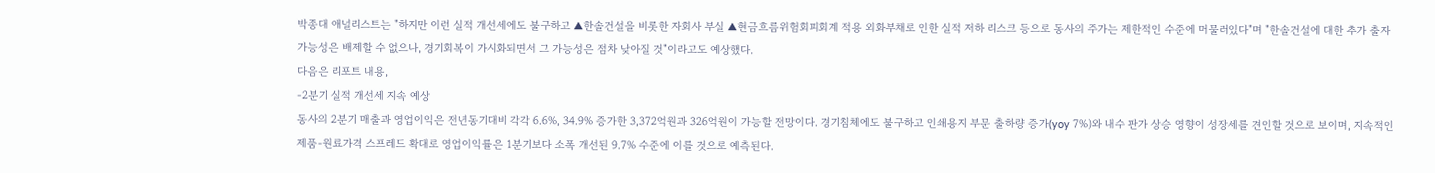박종대 애널리스트는 "하지만 이런 실적 개선세에도 불구하고 ▲한솔건설을 비롯한 자회사 부실 ▲현금흐름위험회피회계 적용 외화부채로 인한 실적 저하 리스크 등으로 동사의 주가는 제한적인 수준에 머물러있다"며 "한솔건설에 대한 추가 출자 가능성은 배제할 수 없으나, 경기회복이 가시화되면서 그 가능성은 점차 낮아질 것"이라고도 예상했다.
다음은 리포트 내용,
-2분기 실적 개선세 지속 예상
동사의 2분기 매출과 영업이익은 전년동기대비 각각 6.6%, 34.9% 증가한 3,372억원과 326억원이 가능할 전망이다. 경기침체에도 불구하고 인쇄용지 부문 출하량 증가(yoy 7%)와 내수 판가 상승 영향이 성장세를 견인할 것으로 보이며, 지속적인 제품-원료가격 스프레드 확대로 영업이익률은 1분기보다 소폭 개선된 9.7% 수준에 이를 것으로 예측된다.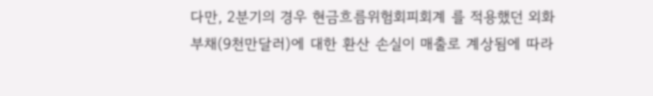다만, 2분기의 경우 현금흐름위험회피회계 를 적용했던 외화부채(9천만달러)에 대한 환산 손실이 매출로 계상됨에 따라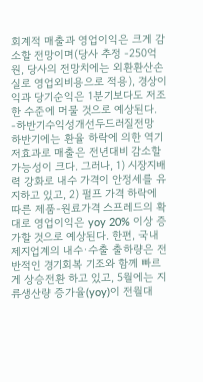회계적 매출과 영업이익은 크게 감소할 전망이며(당사 추정 -250억원, 당사의 전망치에는 외환환산손실로 영업외비용으로 적용), 경상이익과 당기순익은 1분기보다도 저조한 수준에 머물 것으로 예상된다.
-하반기수익성개선두드러질전망
하반기에는 환율 하락에 의한 역기저효과로 매출은 전년대비 감소할 가능성이 크다. 그러나, 1) 시장지배력 강화로 내수 가격이 안정세를 유지하고 있고, 2) 펄프 가격 하락에 따른 제품-원료가격 스프레드의 확대로 영업이익은 yoy 20% 이상 증가할 것으로 예상된다. 한편, 국내 제지업계의 내수·수출 출하량은 전반적인 경기회복 기조와 함께 빠르게 상승전환 하고 있고, 5월에는 지류생산량 증가율(yoy)이 전월대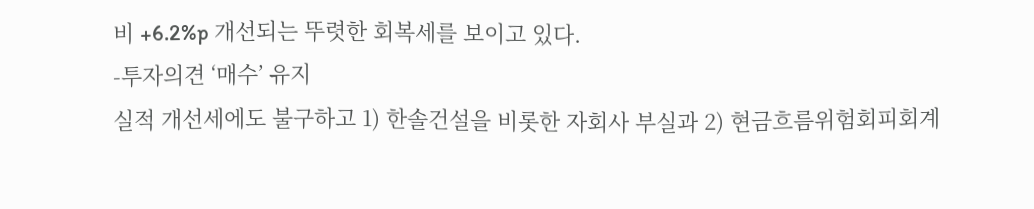비 +6.2%p 개선되는 뚜렷한 회복세를 보이고 있다.
-투자의견 ‘매수’ 유지
실적 개선세에도 불구하고 1) 한솔건설을 비롯한 자회사 부실과 2) 현금흐름위험회피회계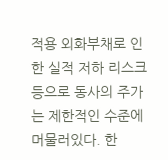적용 외화부채로 인한 실적 저하 리스크 등으로 동사의 주가는 제한적인 수준에 머물러있다. 한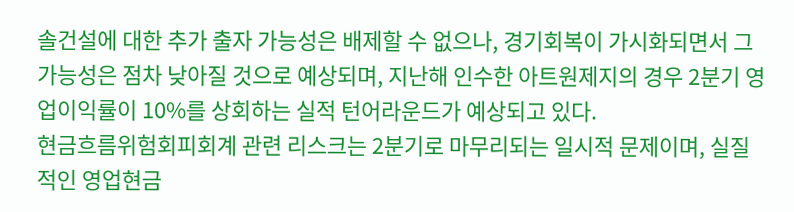솔건설에 대한 추가 출자 가능성은 배제할 수 없으나, 경기회복이 가시화되면서 그 가능성은 점차 낮아질 것으로 예상되며, 지난해 인수한 아트원제지의 경우 2분기 영업이익률이 10%를 상회하는 실적 턴어라운드가 예상되고 있다.
현금흐름위험회피회계 관련 리스크는 2분기로 마무리되는 일시적 문제이며, 실질적인 영업현금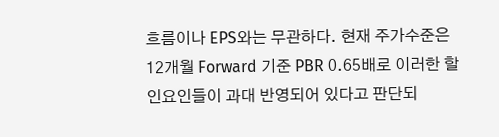흐름이나 EPS와는 무관하다. 현재 주가수준은 12개월 Forward 기준 PBR 0.65배로 이러한 할인요인들이 과대 반영되어 있다고 판단되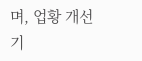며, 업황 개선기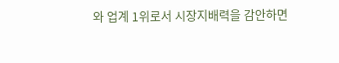와 업계 1위로서 시장지배력을 감안하면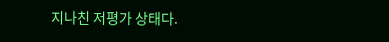지나친 저평가 상태다.